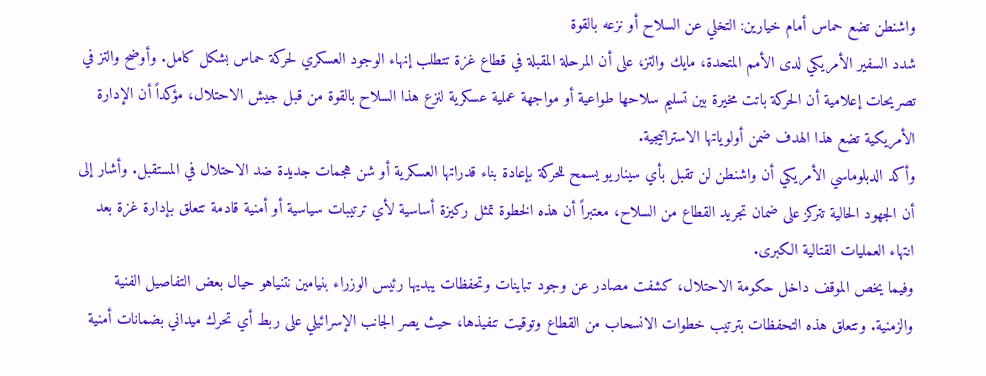واشنطن تضع حماس أمام خيارين: التخلي عن السلاح أو نزعه بالقوة
شدد السفير الأمريكي لدى الأمم المتحدة، مايك والتز، على أن المرحلة المقبلة في قطاع غزة تتطلب إنهاء الوجود العسكري لحركة حماس بشكل كامل. وأوضح والتز في تصريحات إعلامية أن الحركة باتت مخيرة بين تسليم سلاحها طواعية أو مواجهة عملية عسكرية لنزع هذا السلاح بالقوة من قبل جيش الاحتلال، مؤكداً أن الإدارة الأمريكية تضع هذا الهدف ضمن أولوياتها الاستراتيجية.
وأكد الدبلوماسي الأمريكي أن واشنطن لن تقبل بأي سيناريو يسمح للحركة بإعادة بناء قدراتها العسكرية أو شن هجمات جديدة ضد الاحتلال في المستقبل. وأشار إلى أن الجهود الحالية تتركز على ضمان تجريد القطاع من السلاح، معتبراً أن هذه الخطوة تمثل ركيزة أساسية لأي ترتيبات سياسية أو أمنية قادمة تتعلق بإدارة غزة بعد انتهاء العمليات القتالية الكبرى.
وفيما يخص الموقف داخل حكومة الاحتلال، كشفت مصادر عن وجود تباينات وتحفظات يبديها رئيس الوزراء بنيامين نتنياهو حيال بعض التفاصيل الفنية والزمنية. وتتعلق هذه التحفظات بترتيب خطوات الانسحاب من القطاع وتوقيت تنفيذها، حيث يصر الجانب الإسرائيلي على ربط أي تحرك ميداني بضمانات أمنية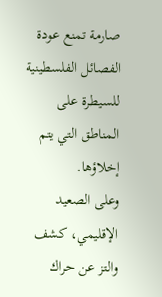صارمة تمنع عودة الفصائل الفلسطينية للسيطرة على المناطق التي يتم إخلاؤها.
وعلى الصعيد الإقليمي، كشف والتز عن حراك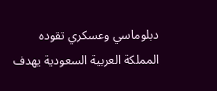دبلوماسي وعسكري تقوده المملكة العربية السعودية يهدف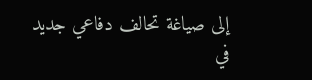إلى صياغة تحالف دفاعي جديد في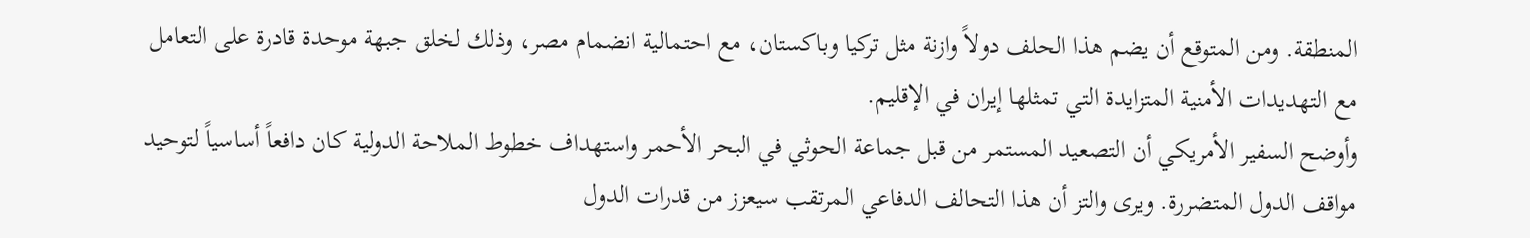المنطقة. ومن المتوقع أن يضم هذا الحلف دولاً وازنة مثل تركيا وباكستان، مع احتمالية انضمام مصر، وذلك لخلق جبهة موحدة قادرة على التعامل مع التهديدات الأمنية المتزايدة التي تمثلها إيران في الإقليم.
وأوضح السفير الأمريكي أن التصعيد المستمر من قبل جماعة الحوثي في البحر الأحمر واستهداف خطوط الملاحة الدولية كان دافعاً أساسياً لتوحيد مواقف الدول المتضررة. ويرى والتز أن هذا التحالف الدفاعي المرتقب سيعزز من قدرات الدول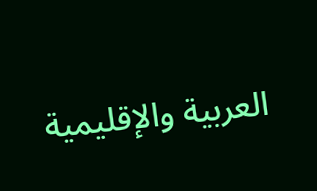العربية والإقليمية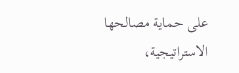على حماية مصالحها الاستراتيجية،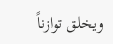ويخلق توازناً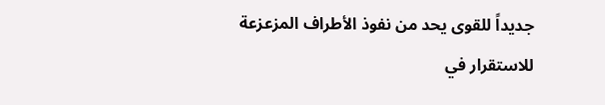جديداً للقوى يحد من نفوذ الأطراف المزعزعة للاستقرار في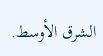الشرق الأوسط.